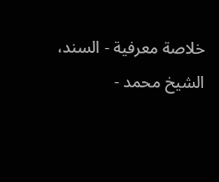خلاصة معرفية - السند، الشيخ محمد -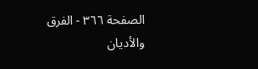الصفحة ٣٦٦ - الفرق والأديان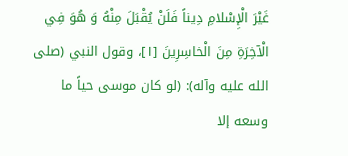غَيْرَ الْإِسْلامِ دِيناً فَلَنْ يُقْبَلَ مِنْهُ وَ هُوَ فِي الْآخِرَةِ مِنَ الْخاسِرِينَ [١]، وقول النبي (صلى الله عليه وآله): (لو كان موسى حياً ما وسعه إلا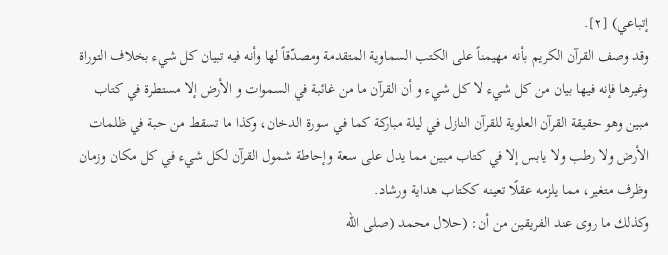إتباعي) [٢].
وقد وصف القرآن الكريم بأنه مهيمناً على الكتب السماوية المتقدمة ومصدّقاً لها وأنه فيه تبيان كل شيء بخلاف التوراة وغيرها فإنه فيها بيان من كل شيء لا كل شيء و أن القرآن ما من غائبة في السموات و الأرض إلا مستطرة في كتاب مبين وهو حقيقة القرآن العلوية للقرآن النازل في ليلة مباركة كما في سورة الدخان، وكذا ما تسقط من حبة في ظلمات الأرض ولا رطب ولا يابس إلا في كتاب مبين مما يدل على سعة وإحاطة شمول القرآن لكل شيء في كل مكان وزمان وظرف متغير، مما يلزمه عقلًا تعينه ككتاب هداية ورشاد.
وكذلك ما روى عند الفريقين من أن: (حلال محمد (صلى الله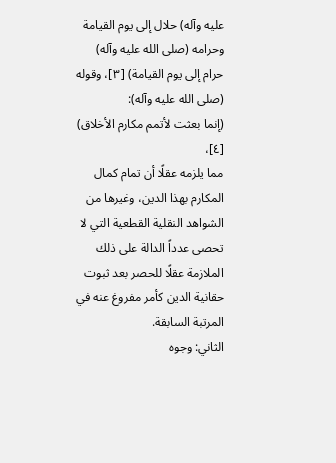عليه وآله) حلال إلى يوم القيامة وحرامه (صلى الله عليه وآله) حرام إلى يوم القيامة) [٣]، وقوله (صلى الله عليه وآله):
(إنما بعثت لأتمم مكارم الأخلاق) [٤]،
مما يلزمه عقلًا أن تمام كمال المكارم بهذا الدين، وغيرها من الشواهد النقلية القطعية التي لا تحصى عدداً الدالة على ذلك الملازمة عقلًا للحصر بعد ثبوت حقانية الدين كأمر مفروغ عنه في المرتبة السابقة.
الثاني: وجوه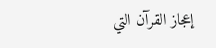إعجاز القرآن التي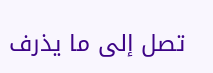تصل إلى ما يذرف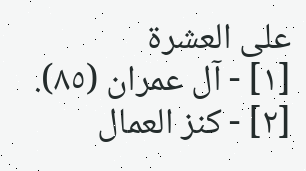على العشرة
[١] - آل عمران (٨٥).
[٢] - كنز العمال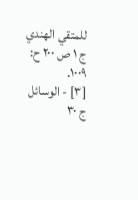للمتقي الهندي ج ١ ص ٢٠٠ ح: ١٠٠٩.
[٣] - الوسائل ج ٣٠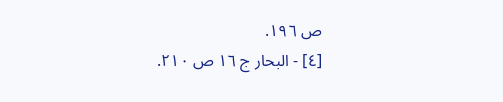ص ١٩٦.
[٤] - البحار ج ١٦ ص ٢١٠.